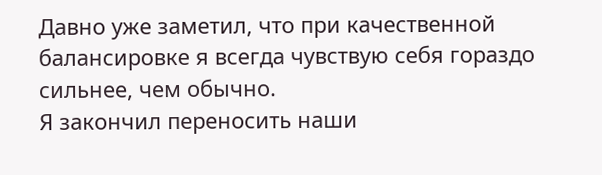Давно уже заметил, что при качественной балансировке я всегда чувствую себя гораздо сильнее, чем обычно.
Я закончил переносить наши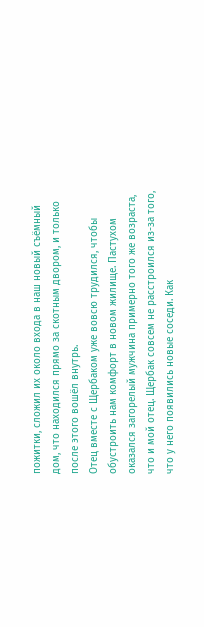пожитки, сложил их около входа в наш новый съёмный дом, что находился прямо за скотным двором, и только после этого вошёл внутрь.
Отец вместе с Щербаком уже вовсю трудился, чтобы обустроить нам комфорт в новом жилище. Пастухом оказался загорелый мужчина примерно того же возраста, что и мой отец. Щербак совсем не расстроился из-за того, что у него появились новые соседи. Как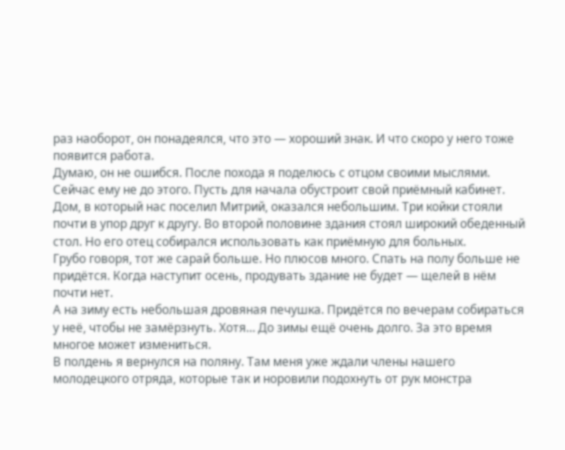раз наоборот, он понадеялся, что это — хороший знак. И что скоро у него тоже появится работа.
Думаю, он не ошибся. После похода я поделюсь с отцом своими мыслями. Сейчас ему не до этого. Пусть для начала обустроит свой приёмный кабинет.
Дом, в который нас поселил Митрий, оказался небольшим. Три койки стояли почти в упор друг к другу. Во второй половине здания стоял широкий обеденный стол. Но его отец собирался использовать как приёмную для больных.
Грубо говоря, тот же сарай больше. Но плюсов много. Спать на полу больше не придётся. Когда наступит осень, продувать здание не будет — щелей в нём почти нет.
А на зиму есть небольшая дровяная печушка. Придётся по вечерам собираться у неё, чтобы не замёрзнуть. Хотя… До зимы ещё очень долго. За это время многое может измениться.
В полдень я вернулся на поляну. Там меня уже ждали члены нашего молодецкого отряда, которые так и норовили подохнуть от рук монстра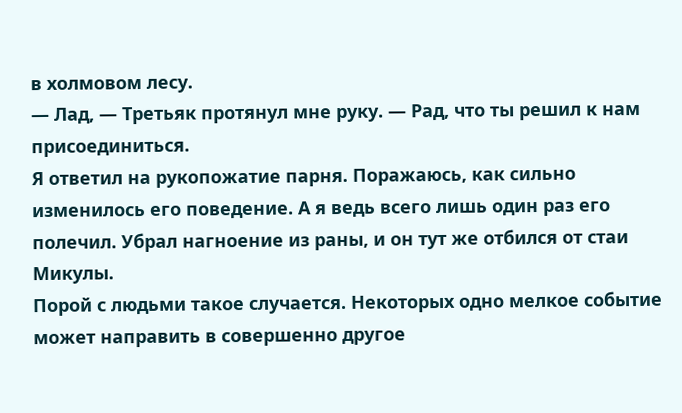в холмовом лесу.
— Лад, — Третьяк протянул мне руку. — Рад, что ты решил к нам присоединиться.
Я ответил на рукопожатие парня. Поражаюсь, как сильно изменилось его поведение. А я ведь всего лишь один раз его полечил. Убрал нагноение из раны, и он тут же отбился от стаи Микулы.
Порой с людьми такое случается. Некоторых одно мелкое событие может направить в совершенно другое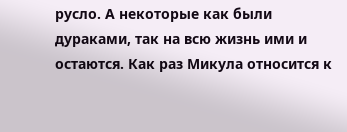русло. А некоторые как были дураками, так на всю жизнь ими и остаются. Как раз Микула относится к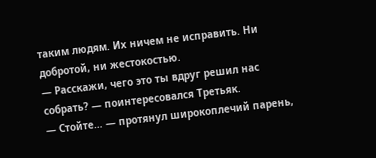таким людям. Их ничем не исправить. Ни добротой, ни жестокостью.
— Расскажи, чего это ты вдруг решил нас собрать? — поинтересовался Третьяк.
— Стойте… — протянул широкоплечий парень,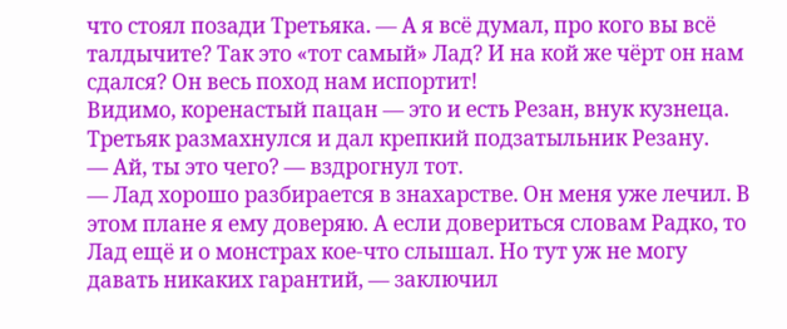что стоял позади Третьяка. — А я всё думал, про кого вы всё талдычите? Так это «тот самый» Лад? И на кой же чёрт он нам сдался? Он весь поход нам испортит!
Видимо, коренастый пацан — это и есть Резан, внук кузнеца.
Третьяк размахнулся и дал крепкий подзатыльник Резану.
— Ай, ты это чего? — вздрогнул тот.
— Лад хорошо разбирается в знахарстве. Он меня уже лечил. В этом плане я ему доверяю. А если довериться словам Радко, то Лад ещё и о монстрах кое-что слышал. Но тут уж не могу давать никаких гарантий, — заключил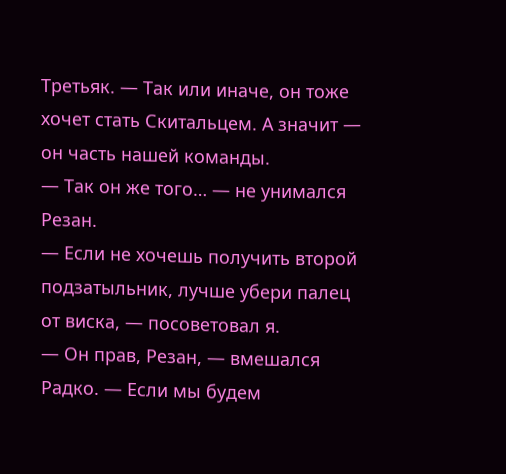Третьяк. — Так или иначе, он тоже хочет стать Скитальцем. А значит — он часть нашей команды.
— Так он же того… — не унимался Резан.
— Если не хочешь получить второй подзатыльник, лучше убери палец от виска, — посоветовал я.
— Он прав, Резан, — вмешался Радко. — Если мы будем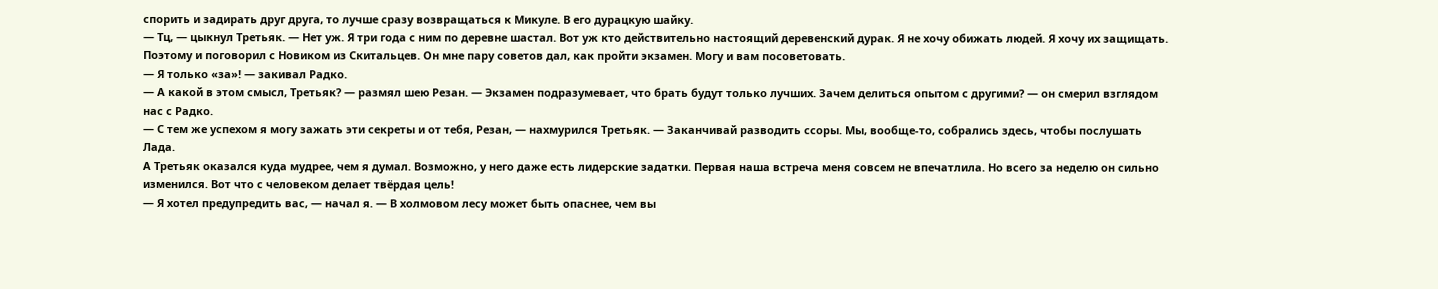спорить и задирать друг друга, то лучше сразу возвращаться к Микуле. В его дурацкую шайку.
— Тц, — цыкнул Третьяк. — Нет уж. Я три года с ним по деревне шастал. Вот уж кто действительно настоящий деревенский дурак. Я не хочу обижать людей. Я хочу их защищать. Поэтому и поговорил с Новиком из Скитальцев. Он мне пару советов дал, как пройти экзамен. Могу и вам посоветовать.
— Я только «за»! — закивал Радко.
— А какой в этом смысл, Третьяк? — размял шею Резан. — Экзамен подразумевает, что брать будут только лучших. Зачем делиться опытом с другими? — он смерил взглядом нас с Радко.
— С тем же успехом я могу зажать эти секреты и от тебя, Резан, — нахмурился Третьяк. — Заканчивай разводить ссоры. Мы, вообще-то, собрались здесь, чтобы послушать Лада.
А Третьяк оказался куда мудрее, чем я думал. Возможно, у него даже есть лидерские задатки. Первая наша встреча меня совсем не впечатлила. Но всего за неделю он сильно изменился. Вот что с человеком делает твёрдая цель!
— Я хотел предупредить вас, — начал я. — В холмовом лесу может быть опаснее, чем вы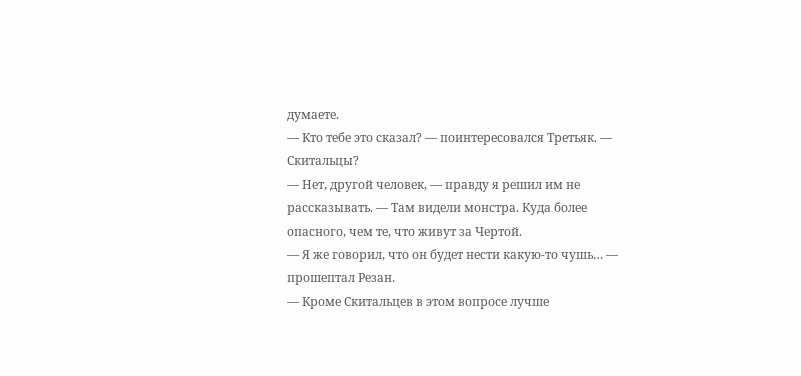думаете.
— Кто тебе это сказал? — поинтересовался Третьяк. — Скитальцы?
— Нет, другой человек, — правду я решил им не рассказывать. — Там видели монстра. Куда более опасного, чем те, что живут за Чертой.
— Я же говорил, что он будет нести какую-то чушь… — прошептал Резан.
— Кроме Скитальцев в этом вопросе лучше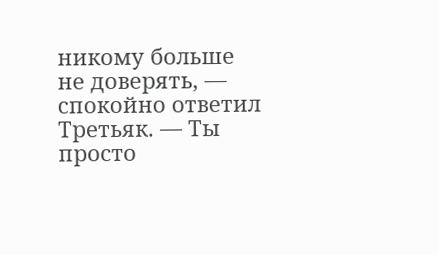никому больше не доверять, — спокойно ответил Третьяк. — Ты просто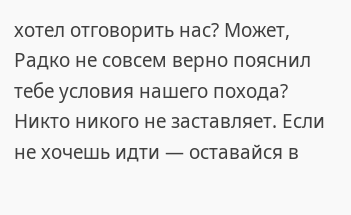хотел отговорить нас? Может, Радко не совсем верно пояснил тебе условия нашего похода? Никто никого не заставляет. Если не хочешь идти — оставайся в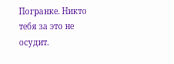Погранке. Никто тебя за это не осудит.